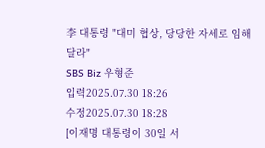李 대통령 "대미 협상, 당당한 자세로 임해달라"
SBS Biz 우형준
입력2025.07.30 18:26
수정2025.07.30 18:28
[이재명 대통령이 30일 서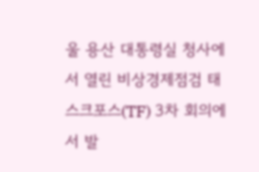울 용산 대통령실 청사에서 열린 비상경제점검 태스크포스(TF) 3차 회의에서 발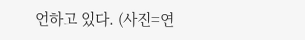언하고 있다. (사진=연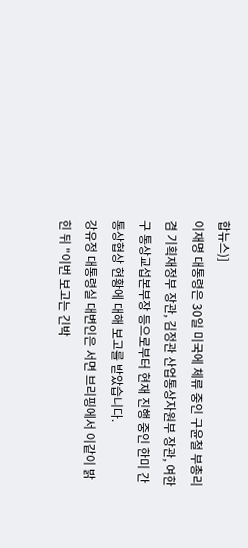합뉴스)]
이재명 대통령은 30일 미국에 체류 중인 구윤철 부총리 겸 기획재정부 장관, 김정관 산업통상자원부 장관, 여한구 통상교섭본부장 등으로부터 현재 진행 중인 한미 간 통상협상 현황에 대해 보고를 받았습니다.
강유정 대통령실 대변인은 서면 브리핑에서 이같이 밝힌 뒤 "이번 보고는 긴박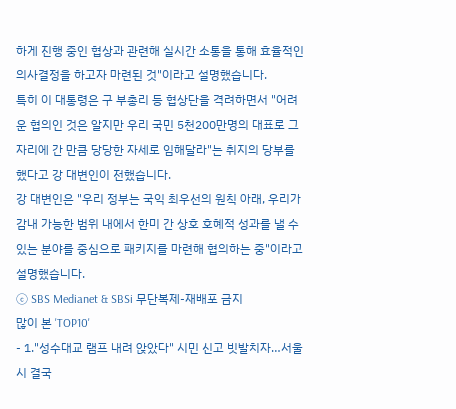하게 진행 중인 협상과 관련해 실시간 소통을 통해 효율적인 의사결정을 하고자 마련된 것"이라고 설명했습니다.
특히 이 대통령은 구 부총리 등 협상단을 격려하면서 "어려운 협의인 것은 알지만 우리 국민 5천200만명의 대표로 그 자리에 간 만큼 당당한 자세로 임해달라"는 취지의 당부를 했다고 강 대변인이 전했습니다.
강 대변인은 "우리 정부는 국익 최우선의 원칙 아래, 우리가 감내 가능한 범위 내에서 한미 간 상호 호혜적 성과를 낼 수 있는 분야를 중심으로 패키지를 마련해 협의하는 중"이라고 설명했습니다.
ⓒ SBS Medianet & SBSi 무단복제-재배포 금지
많이 본 'TOP10'
- 1."성수대교 램프 내려 앉았다" 시민 신고 빗발치자…서울시 결국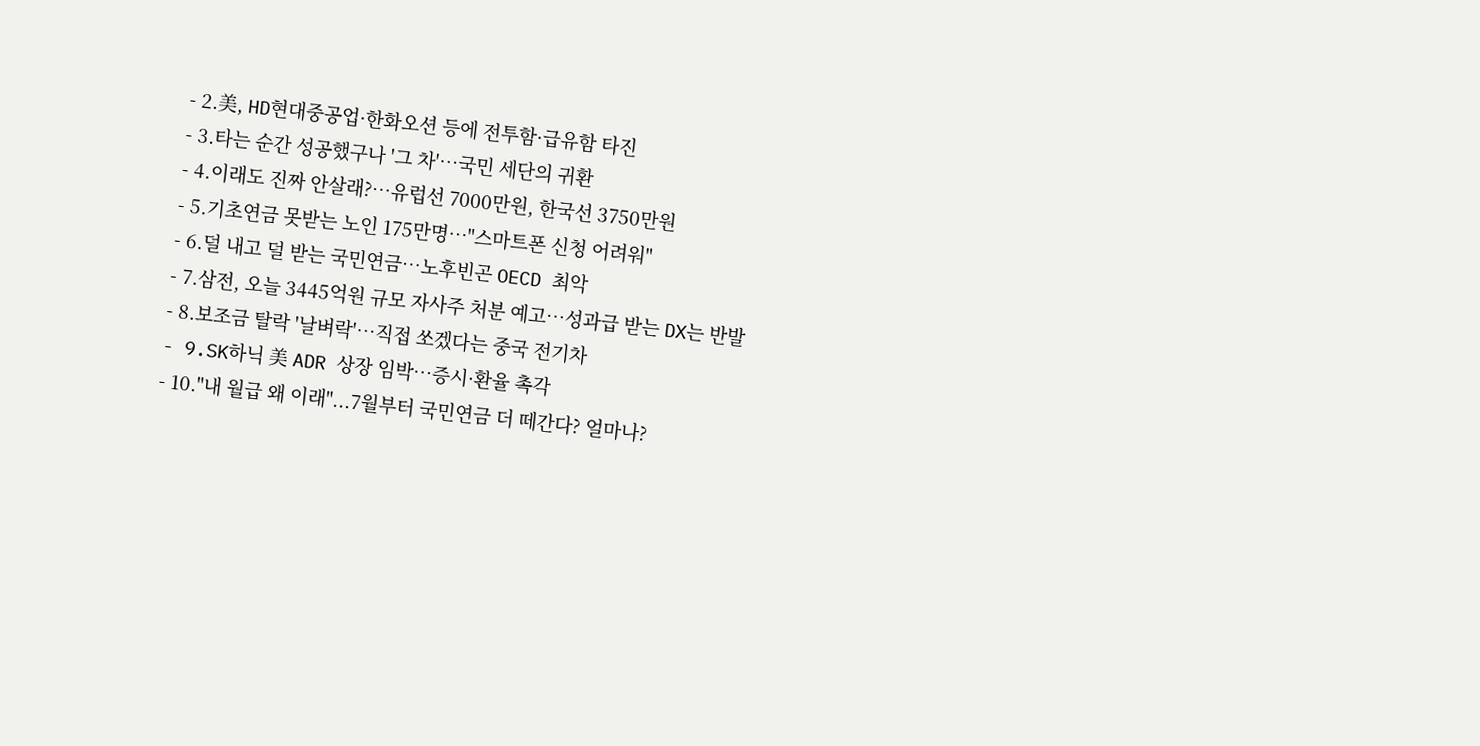- 2.美, HD현대중공업·한화오션 등에 전투함·급유함 타진
- 3.타는 순간 성공했구나 '그 차'…국민 세단의 귀환
- 4.이래도 진짜 안살래?…유럽선 7000만원, 한국선 3750만원
- 5.기초연금 못받는 노인 175만명…"스마트폰 신청 어려워"
- 6.덜 내고 덜 받는 국민연금…노후빈곤 OECD 최악
- 7.삼전, 오늘 3445억원 규모 자사주 처분 예고…성과급 받는 DX는 반발
- 8.보조금 탈락 '날벼락'…직접 쏘겠다는 중국 전기차
- 9.SK하닉 美 ADR 상장 임박…증시·환율 촉각
- 10."내 월급 왜 이래"...7월부터 국민연금 더 떼간다? 얼마나?